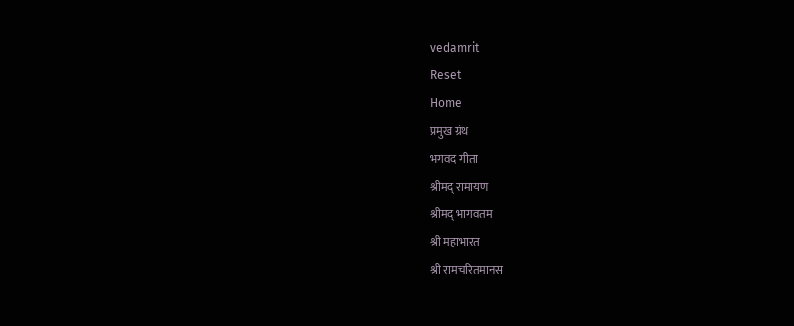vedamrit
Reset
Home
प्रमुख ग्रंथ
भगवद गीता
श्रीमद् रामायण
श्रीमद् भागवतम
श्री महाभारत
श्री रामचरितमानस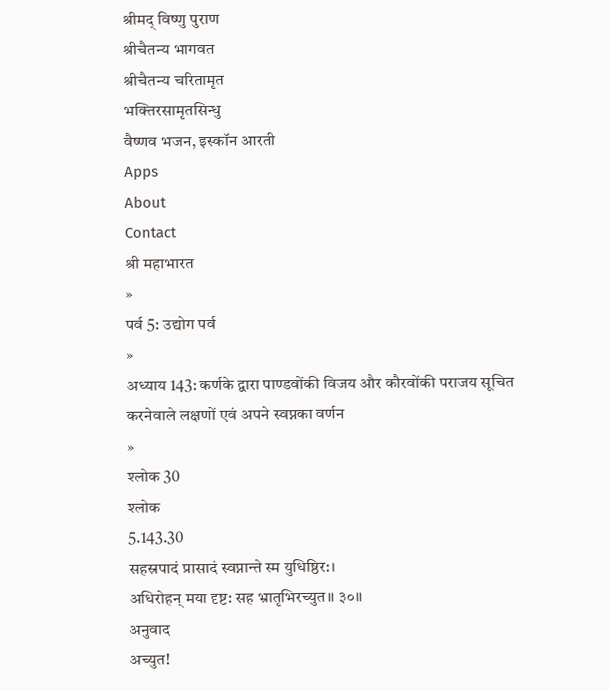श्रीमद् विष्णु पुराण
श्रीचैतन्य भागवत
श्रीचैतन्य चरितामृत
भक्तिरसामृतसिन्धु
वैष्णव भजन, इस्कॉन आरती
Apps
About
Contact
श्री महाभारत
»
पर्व 5: उद्योग पर्व
»
अध्याय 143: कर्णके द्वारा पाण्डवोंकी विजय और कौरवोंकी पराजय सूचित करनेवाले लक्षणों एवं अपने स्वप्नका वर्णन
»
श्लोक 30
श्लोक
5.143.30
सहस्रपादं प्रासादं स्वप्नान्ते स्म युधिष्ठिर:।
अधिरोहन् मया दृष्ट: सह भ्रातृभिरच्युत॥ ३०॥
अनुवाद
अच्युत!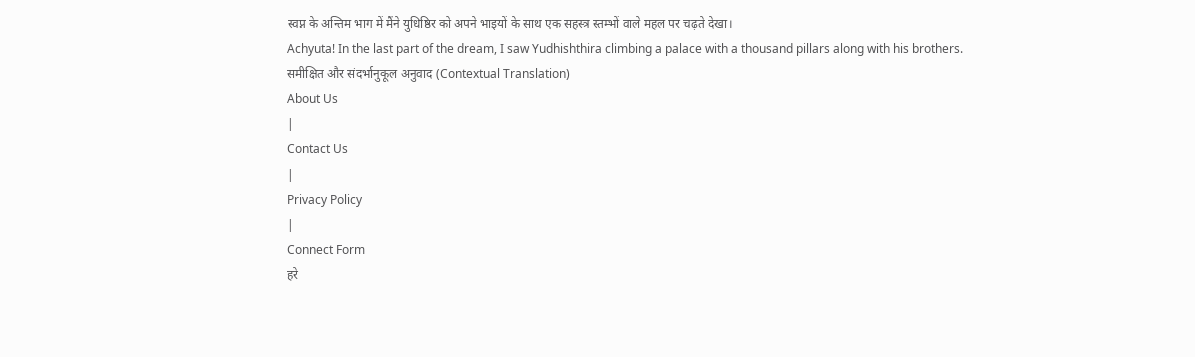स्वप्न के अन्तिम भाग में मैंने युधिष्ठिर को अपने भाइयों के साथ एक सहस्त्र स्तम्भों वाले महल पर चढ़ते देखा।
Achyuta! In the last part of the dream, I saw Yudhishthira climbing a palace with a thousand pillars along with his brothers.
समीक्षित और संदर्भानुकूल अनुवाद (Contextual Translation)
About Us
|
Contact Us
|
Privacy Policy
|
Connect Form
हरे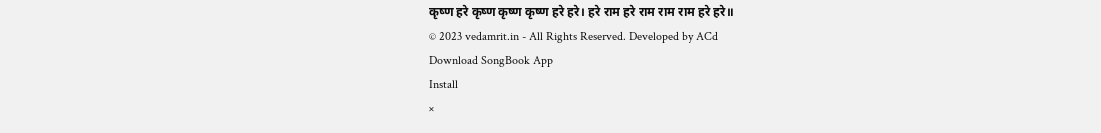कृष्ण हरे कृष्ण कृष्ण कृष्ण हरे हरे। हरे राम हरे राम राम राम हरे हरे॥
© 2023 vedamrit.in - All Rights Reserved. Developed by ACd
Download SongBook App
Install
×